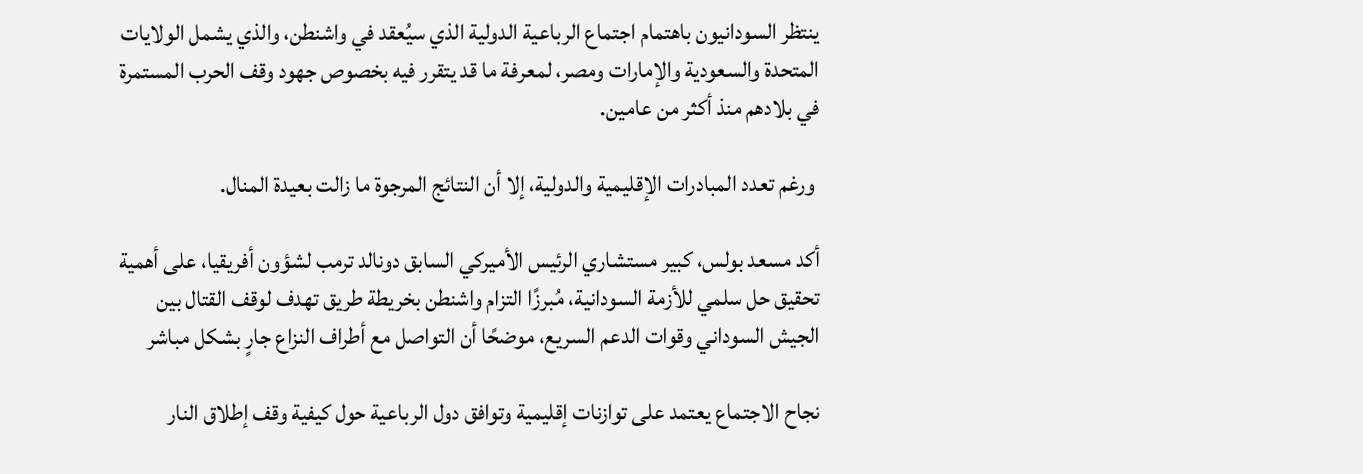ينتظر السودانيون باهتمام اجتماع الرباعية الدولية الذي سيُعقد في واشنطن، والذي يشمل الولايات المتحدة والسعودية والإمارات ومصر، لمعرفة ما قد يتقرر فيه بخصوص جهود وقف الحرب المستمرة في بلادهم منذ أكثر من عامين.

 ورغم تعدد المبادرات الإقليمية والدولية، إلا أن النتائج المرجوة ما زالت بعيدة المنال.

أكد مسعد بولس، كبير مستشاري الرئيس الأميركي السابق دونالد ترمب لشؤون أفريقيا، على أهمية تحقيق حل سلمي للأزمة السودانية، مُبرزًا التزام واشنطن بخريطة طريق تهدف لوقف القتال بين الجيش السوداني وقوات الدعم السريع، موضحًا أن التواصل مع أطراف النزاع جارٍ بشكل مباشر

نجاح الاجتماع يعتمد على توازنات إقليمية وتوافق دول الرباعية حول كيفية وقف إطلاق النار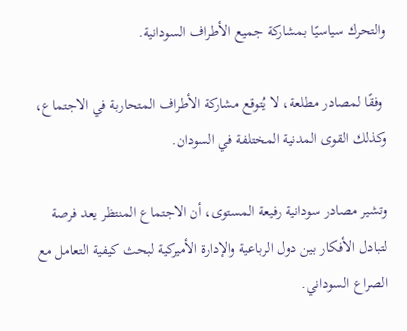والتحرك سياسيًا بمشاركة جميع الأطراف السودانية.

 وفقًا لمصادر مطلعة، لا يُتوقع مشاركة الأطراف المتحاربة في الاجتماع، وكذلك القوى المدنية المختلفة في السودان.

وتشير مصادر سودانية رفيعة المستوى، أن الاجتماع المنتظر يعد فرصة لتبادل الأفكار بين دول الرباعية والإدارة الأميركية لبحث كيفية التعامل مع الصراع السوداني.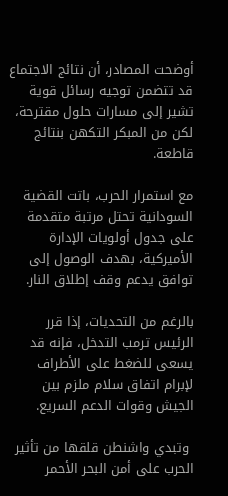أوضحت المصادر، أن نتائج الاجتماع قد تتضمن توجيه رسائل قوية تشير إلى مسارات حلول مقترحة، لكن من المبكر التكهن بنتائج قاطعة.

مع استمرار الحرب، باتت القضية السودانية تحتل مرتبة متقدمة على جدول أولويات الإدارة الأميركية، بهدف الوصول إلى توافق يدعم وقف إطلاق النار.

بالرغم من التحديات، إذا قرر الرئيس ترمب التدخل، فإنه قد يسعى للضغط على الأطراف لإبرام اتفاق سلام ملزم بين الجيش وقوات الدعم السريع.

 وتبدي واشنطن قلقها من تأثير الحرب على أمن البحر الأحمر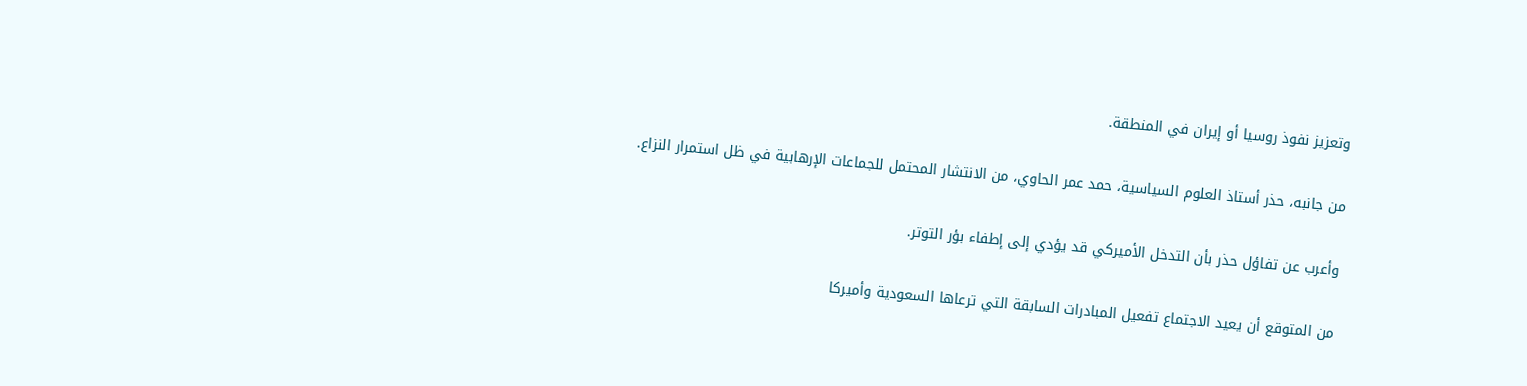وتعزيز نفوذ روسيا أو إيران في المنطقة.

من جانبه، حذر أستاذ العلوم السياسية، حمد عمر الحاوي، من الانتشار المحتمل للجماعات الإرهابية في ظل استمرار النزاع.

وأعرب عن تفاؤل حذر بأن التدخل الأميركي قد يؤدي إلى إطفاء بؤر التوتر.

من المتوقع أن يعيد الاجتماع تفعيل المبادرات السابقة التي ترعاها السعودية وأميركا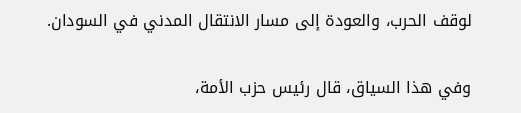لوقف الحرب، والعودة إلى مسار الانتقال المدني في السودان.

وفي هذا السياق، قال رئيس حزب الأمة،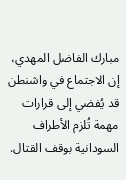مبارك الفاضل المهدي، إن الاجتماع في واشنطن قد يُفضي إلى قرارات مهمة تُلزم الأطراف السودانية بوقف القتال.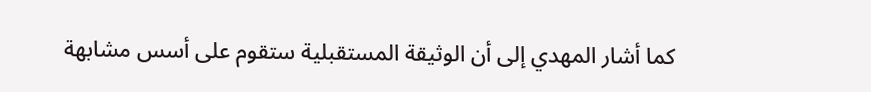كما أشار المهدي إلى أن الوثيقة المستقبلية ستقوم على أسس مشابهة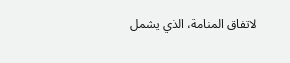لاتفاق المنامة، الذي يشمل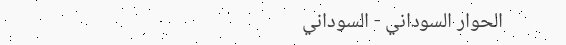الحوار السوداني - السوداني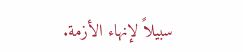سبيلاً لإنهاء الأزمة.